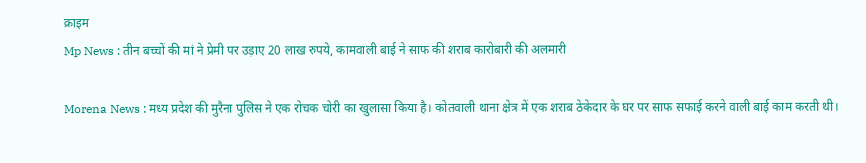क्राइम
Mp News : तीन बच्चों की मां ने प्रेमी पर उड़ाए 20 लाख रुपये, कामवाली बाई ने साफ की शराब कारोबारी की अलमारी

Morena News : मध्य प्रदेश की मुरैना पुलिस ने एक रोचक चोरी का खुलासा किया है। कोतवाली थाना क्षेत्र में एक शराब ठेकेदार के घर पर साफ सफाई करने वाली बाई काम करती थी।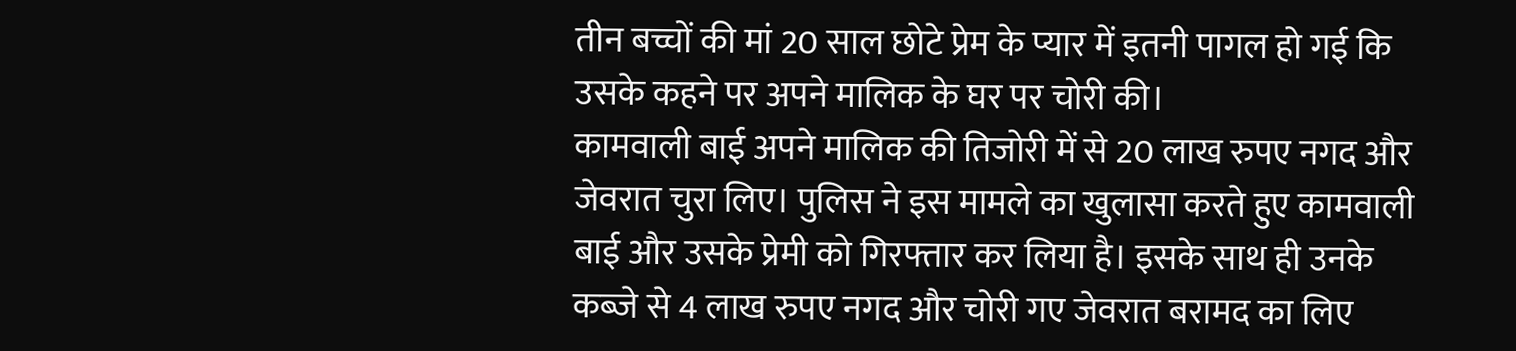तीन बच्चों की मां 20 साल छोटे प्रेम के प्यार में इतनी पागल हो गई कि उसके कहने पर अपने मालिक के घर पर चोरी की।
कामवाली बाई अपने मालिक की तिजोरी में से 20 लाख रुपए नगद और जेवरात चुरा लिए। पुलिस ने इस मामले का खुलासा करते हुए कामवाली बाई और उसके प्रेमी को गिरफ्तार कर लिया है। इसके साथ ही उनके कब्जे से 4 लाख रुपए नगद और चोरी गए जेवरात बरामद का लिए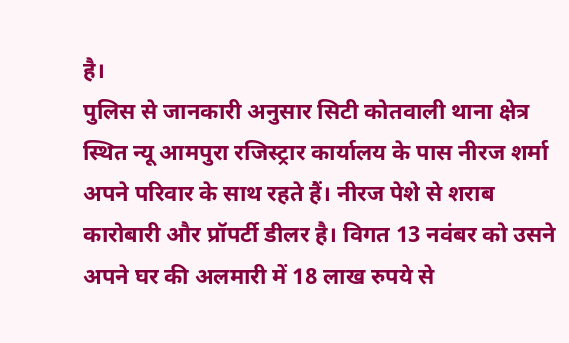है।
पुलिस से जानकारी अनुसार सिटी कोतवाली थाना क्षेत्र स्थित न्यू आमपुरा रजिस्ट्रार कार्यालय के पास नीरज शर्मा अपने परिवार के साथ रहते हैं। नीरज पेशे से शराब कारोबारी और प्रॉपर्टी डीलर है। विगत 13 नवंबर को उसने अपने घर की अलमारी में 18 लाख रुपये से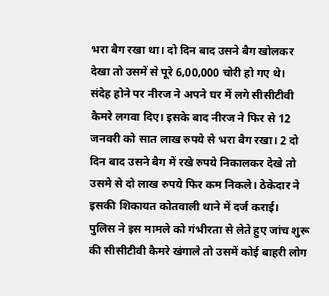भरा बैग रखा था। दो दिन बाद उसने बैग खोलकर देखा तो उसमें से पूरे 6,00,000 चोरी हो गए थे।
संदेह होने पर नीरज ने अपने घर में लगे सीसीटीवी कैमरे लगवा दिए। इसके बाद नीरज ने फिर से 12 जनवरी को सात लाख रुपये से भरा बैग रखा। 2 दो दिन बाद उसने बैग में रखे रुपये निकालकर देखे तो उसमे से दो लाख रुपये फिर कम निकले। ठेकेदार ने इसकी शिकायत कोतवाली थाने में दर्ज कराई।
पुलिस ने इस मामले को गंभीरता से लेते हुए जांच शुरू की सीसीटीवी कैमरे खंगाले तो उसमें कोई बाहरी लोग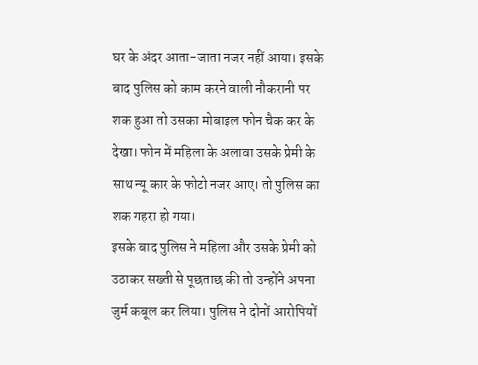घर के अंदर आता-जाता नजर नहीं आया। इसके बाद पुलिस को काम करने वाली नौकरानी पर शक हुआ तो उसका मोबाइल फोन चैक कर के देखा। फोन में महिला के अलावा उसके प्रेमी के साथ न्यू कार के फोटो नजर आए। तो पुलिस का शक गहरा हो गया।
इसके बाद पुलिस ने महिला और उसके प्रेमी को उठाकर सख्ती से पूछताछ की तो उन्होंने अपना जुर्म कबूल कर लिया। पुलिस ने दोनों आरोपियों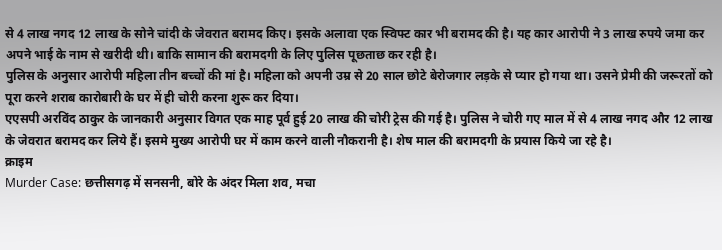से 4 लाख नगद 12 लाख के सोने चांदी के जेवरात बरामद किए। इसके अलावा एक स्विफ्ट कार भी बरामद की है। यह कार आरोपी ने 3 लाख रुपये जमा कर अपने भाई के नाम से खरीदी थी। बाकि सामान की बरामदगी के लिए पुलिस पूछताछ कर रही है।
पुलिस के अनुसार आरोपी महिला तीन बच्चों की मां है। महिला को अपनी उम्र से 20 साल छोटे बेरोजगार लड़के से प्यार हो गया था। उसने प्रेमी की जरूरतों को पूरा करने शराब कारोबारी के घर में ही चोरी करना शुरू कर दिया।
एएसपी अरविंद ठाकुर के जानकारी अनुसार विगत एक माह पूर्व हुई 20 लाख की चोरी ट्रेस की गई है। पुलिस ने चोरी गए माल में से 4 लाख नगद और 12 लाख के जेवरात बरामद कर लिये हैं। इसमे मुख्य आरोपी घर में काम करने वाली नौकरानी है। शेष माल की बरामदगी के प्रयास किये जा रहे है।
क्राइम
Murder Case: छत्तीसगढ़ में सनसनी, बोरे के अंदर मिला शव, मचा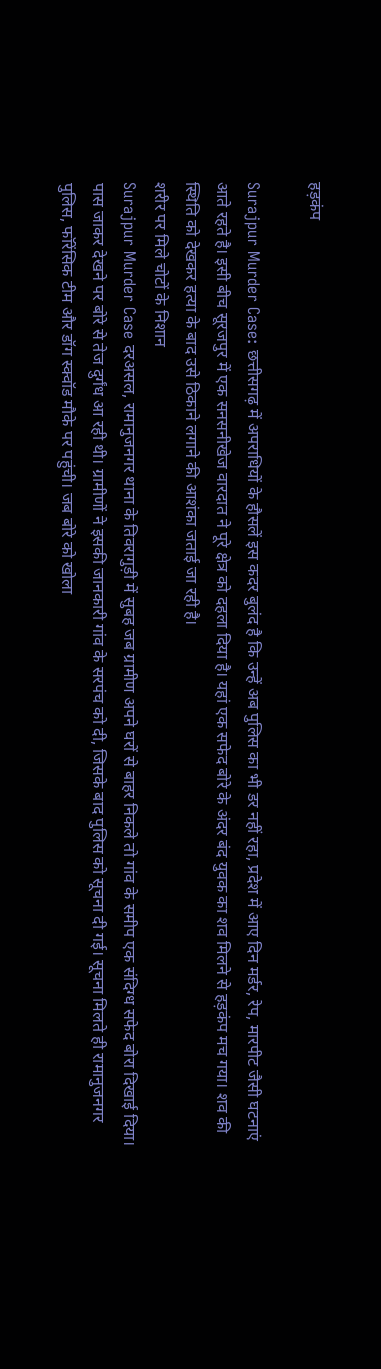हड़कंप

Surajpur Murder Case: छत्तीसगढ़ में अपराधियों के हौसलें इस कदर बुलंद है कि उन्हें अब पुलिस का भी डर नहीं रहा, प्रदेश में आए दिन मर्डर, रेप, मारपीट जैसी घटनाएं आते रहते है। इसी बीच सूरजपुर में एक सनसनीखेज वारदात ने पूरे क्षेत्र को दहला दिया है। यहां एक सफेद बोरे के अंदर बंद युवक का शव मिलने से हड़कंप मच गया। शव की स्थिति को देखकर हत्या के बाद उसे ठिकाने लगाने की आशंका जताई जा रही है।
शरीर पर मिले चोटों के निशान
Surajpur Murder Case दरअसल, रामानुजनगर थाना के तिवरागुड़ी में सुबह जब ग्रामीण अपने घरों से बाहर निकले तो गांव के समीप एक संदिग्ध सफेद बोरा दिखाई दिया। पास जाकर देखने पर बोरे से तेज दुर्गंध आ रही थी। ग्रामीणों ने इसकी जानकारी गांव के सरपंच को दी, जिसके बाद पुलिस को सूचना दी गई। सूचना मिलते ही रामानुजनगर पुलिस, फॉरेंसिक टीम और डॉग स्क्वॉड मौके पर पहुंची। जब बोरे को खोला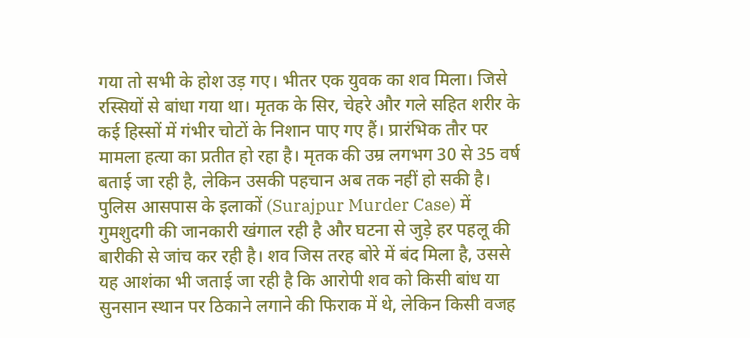गया तो सभी के होश उड़ गए। भीतर एक युवक का शव मिला। जिसे रस्सियों से बांधा गया था। मृतक के सिर, चेहरे और गले सहित शरीर के कई हिस्सों में गंभीर चोटों के निशान पाए गए हैं। प्रारंभिक तौर पर मामला हत्या का प्रतीत हो रहा है। मृतक की उम्र लगभग 30 से 35 वर्ष बताई जा रही है, लेकिन उसकी पहचान अब तक नहीं हो सकी है।
पुलिस आसपास के इलाकों (Surajpur Murder Case) में गुमशुदगी की जानकारी खंगाल रही है और घटना से जुड़े हर पहलू की बारीकी से जांच कर रही है। शव जिस तरह बोरे में बंद मिला है, उससे यह आशंका भी जताई जा रही है कि आरोपी शव को किसी बांध या सुनसान स्थान पर ठिकाने लगाने की फिराक में थे, लेकिन किसी वजह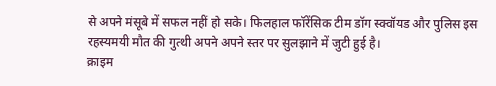से अपने मंसूबे में सफल नहीं हो सके। फिलहाल फॉरेंसिक टीम डॉग स्क्वॉयड और पुलिस इस रहस्यमयी मौत की गुत्थी अपने अपने स्तर पर सुलझाने में जुटी हुई है।
क्राइम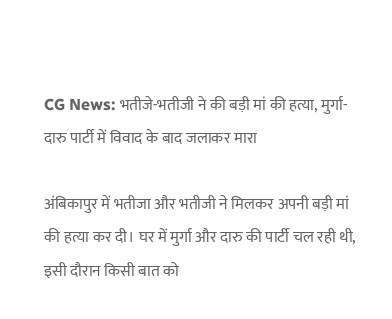CG News: भतीजे-भतीजी ने की बड़ी मां की हत्या, मुर्गा-दारु पार्टी में विवाद के बाद जलाकर मारा

अंबिकापुर में भतीजा और भतीजी ने मिलकर अपनी बड़ी मां की हत्या कर दी। घर में मुर्गा और दारु की पार्टी चल रही थी, इसी दौरान किसी बात को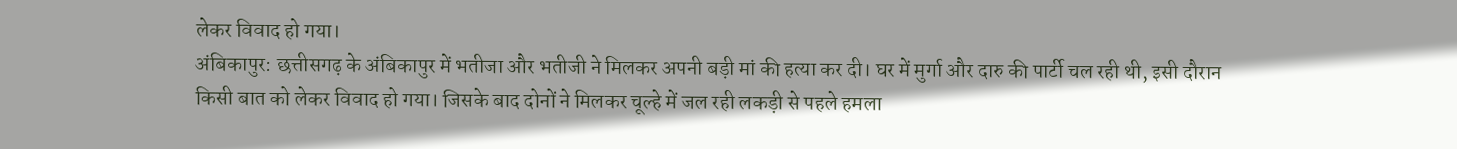लेकर विवाद हो गया।
अंबिकापुर: छत्तीसगढ़ के अंबिकापुर में भतीजा और भतीजी ने मिलकर अपनी बड़ी मां की हत्या कर दी। घर में मुर्गा और दारु की पार्टी चल रही थी, इसी दौरान किसी बात को लेकर विवाद हो गया। जिसके बाद दोनों ने मिलकर चूल्हे में जल रही लकड़ी से पहले हमला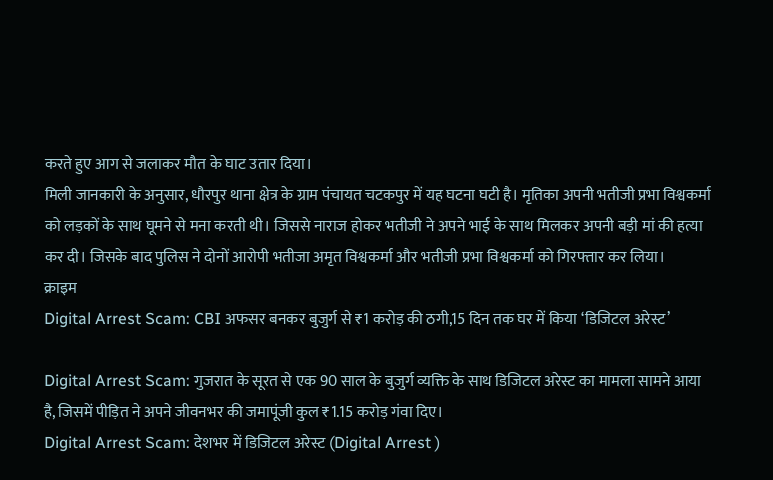करते हुए आग से जलाकर मौत के घाट उतार दिया।
मिली जानकारी के अनुसार, धौरपुर थाना क्षेत्र के ग्राम पंचायत चटकपुर में यह घटना घटी है। मृतिका अपनी भतीजी प्रभा विश्वकर्मा को लड़कों के साथ घूमने से मना करती थी। जिससे नाराज होकर भतीजी ने अपने भाई के साथ मिलकर अपनी बड़ी मां की हत्या कर दी। जिसके बाद पुलिस ने दोनों आरोपी भतीजा अमृत विश्वकर्मा और भतीजी प्रभा विश्वकर्मा को गिरफ्तार कर लिया।
क्राइम
Digital Arrest Scam: CBI अफसर बनकर बुजुर्ग से ₹1 करोड़ की ठगी,15 दिन तक घर में किया ‘डिजिटल अरेस्ट’

Digital Arrest Scam: गुजरात के सूरत से एक 90 साल के बुजुर्ग व्यक्ति के साथ डिजिटल अरेस्ट का मामला सामने आया है, जिसमें पीड़ित ने अपने जीवनभर की जमापूंजी कुल ₹1.15 करोड़ गंवा दिए।
Digital Arrest Scam: देशभर में डिजिटल अरेस्ट (Digital Arrest )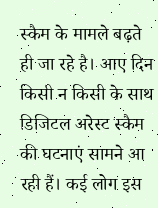स्कैम के मामले बढ़ते ही जा रहे है। आए दिन किसी न किसी के साथ डिजिटल अरेस्ट स्कैम की घटनाएं सामने आ रही हैं। कई लोग इस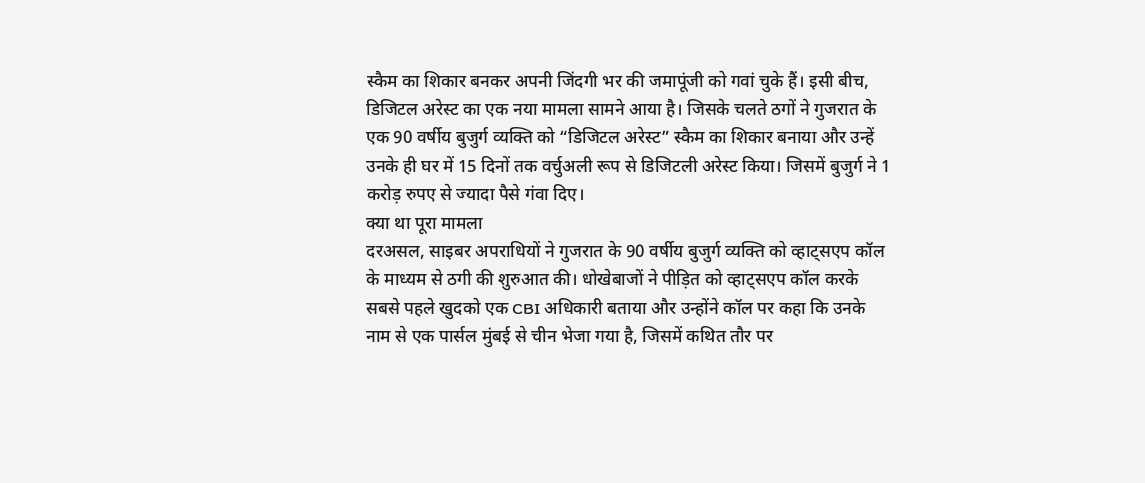स्कैम का शिकार बनकर अपनी जिंदगी भर की जमापूंजी को गवां चुके हैं। इसी बीच, डिजिटल अरेस्ट का एक नया मामला सामने आया है। जिसके चलते ठगों ने गुजरात के एक 90 वर्षीय बुजुर्ग व्यक्ति को “डिजिटल अरेस्ट” स्कैम का शिकार बनाया और उन्हें उनके ही घर में 15 दिनों तक वर्चुअली रूप से डिजिटली अरेस्ट किया। जिसमें बुजुर्ग ने 1 करोड़ रुपए से ज्यादा पैसे गंवा दिए।
क्या था पूरा मामला
दरअसल, साइबर अपराधियों ने गुजरात के 90 वर्षीय बुजुर्ग व्यक्ति को व्हाट्सएप कॉल के माध्यम से ठगी की शुरुआत की। धोखेबाजों ने पीड़ित को व्हाट्सएप कॉल करके सबसे पहले खुदको एक CBI अधिकारी बताया और उन्होंने कॉल पर कहा कि उनके नाम से एक पार्सल मुंबई से चीन भेजा गया है, जिसमें कथित तौर पर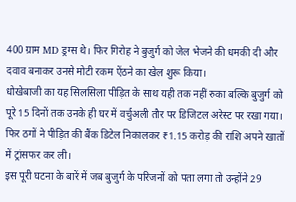400 ग्राम MD ड्रग्स थे। फिर गिरोह ने बुजुर्ग को जेल भेजने की धमकी दी और दवाव बनाकर उनसे मोटी रकम ऐंठने का खेल शुरू किया।
धोखेबाजी का यह सिलसिला पीड़ित के साथ यही तक नहीं रुका बल्कि बुजुर्ग को पूरे 15 दिनों तक उनके ही घर में वर्चुअली तौर पर डिजिटल अरेस्ट पर रखा गया। फिर ठगों ने पीड़ित की बैंक डिटेल निकालकर ₹1.15 करोड़ की राशि अपने खातों में ट्रांसफर कर ली।
इस पूरी घटना के बारें में जब बुजुर्ग के परिजनों को पता लगा तो उन्होंने 29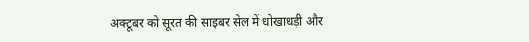अक्टूबर को सूरत की साइबर सेल में धोखाधड़ी और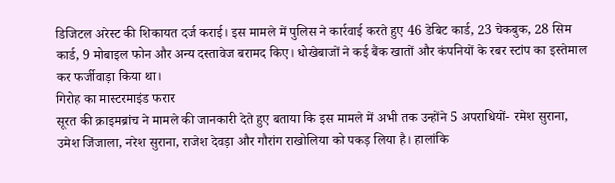डिजिटल अरेस्ट की शिकायत दर्ज कराई। इस मामले में पुलिस ने कार्रवाई करते हुए 46 डेबिट कार्ड, 23 चेकबुक, 28 सिम कार्ड, 9 मोबाइल फोन और अन्य दस्तावेज बरामद किए। धोखेबाजों ने कई बैंक खातों और कंपनियों के रबर स्टांप का इस्तेमाल कर फर्जीवाड़ा किया था।
गिरोह का मास्टरमाइंड फरार
सूरत की क्राइमब्रांच ने मामले की जानकारी देते हुए बताया कि इस मामले में अभी तक उन्होंने 5 अपराधियों- रमेश सुराना, उमेश जिंजाला, नरेश सुराना, राजेश देवड़ा और गौरांग राखोलिया को पकड़ लिया है। हालांकि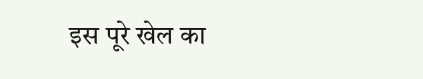इस पूरे खेल का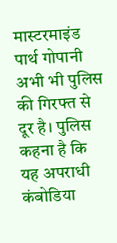मास्टरमाइंड पार्थ गोपानी अभी भी पुलिस की गिरफ्त से दूर है। पुलिस कहना है कि यह अपराधी कंबोडिया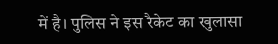में है। पुलिस ने इस रैकेट का खुलासा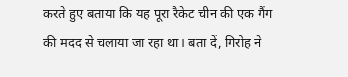करते हुए बताया कि यह पूरा रैकेट चीन की एक गैंग की मदद से चलाया जा रहा था। बता दें, गिरोह ने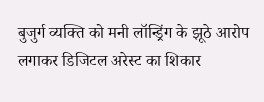बुजुर्ग व्यक्ति को मनी लॉन्ड्रिंग के झूठे आरोप लगाकर डिजिटल अरेस्ट का शिकार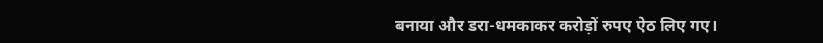बनाया और डरा-धमकाकर करोड़ों रुपए ऐठ लिए गए।